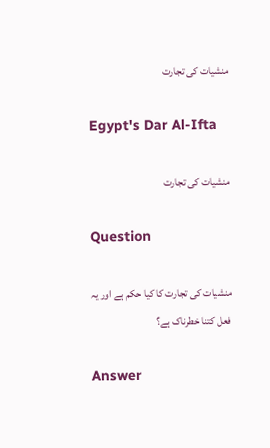منشیات کی تجارت

Egypt's Dar Al-Ifta

منشیات کی تجارت

Question

منشیات کی تجارت کا کیا حکم ہے اور یہ  فعل کتنا خطرناک ہے؟

Answer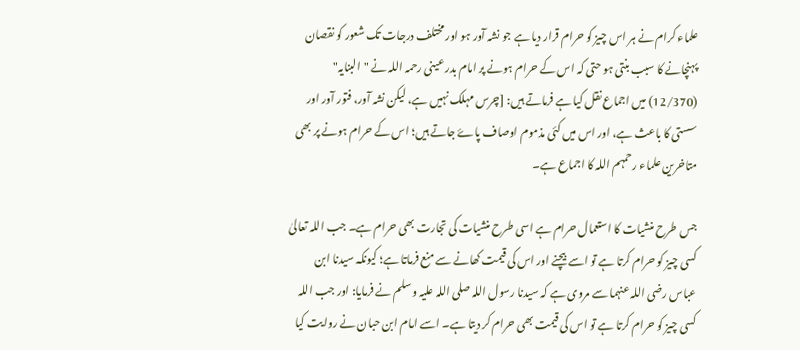علماء کرام نے ہر اس چیز کو حرام قرار دیا ہے جو نشہ آور ہو اور مختلف درجات تک شعور کو نقصان پہنچانے کا سبب بنتی ہو حتی کہ اس کے حرام ہونے پر امام بدر عینی رحمہ اللہ نے "البنایہ" (12/370) میں اجماع نقل کیا ہے فرماتے ہیں: [چرس مہلک نہیں ہے، لیکن نشہ آور، فتور آور اور سستی کا باعث ہے، اور اس میں کئی مذموم اوصاف پاۓ جاتے ہیں؛ اس کے حرام ہونے پر بھی متاخرین علماء رحمہم اللہ کا اجماع ہے۔

جس طرح منشیات کا استعمال حرام ہے اسی طرح منشیات کی تجارت بھی حرام ہے۔ جب اللہ تعالیٰ کسی چیز کو حرام کرتا ہے تو اسے بیچنے اور اس کی قیمت کھانے سے منع فرماتا ہے؛ کیونکہ سیدنا ابن عباس رضی اللہ عنہما سے مروی ہے کہ سیدنا رسول اللہ صلی اللہ علیہ وسلم نے فرمایا: اور جب اللہ کسی چیز کو حرام کرتا ہے تو اس کی قیمت بھی حرام کر دیتا ہے۔ اسے امام ابن حبان نے روایت کیا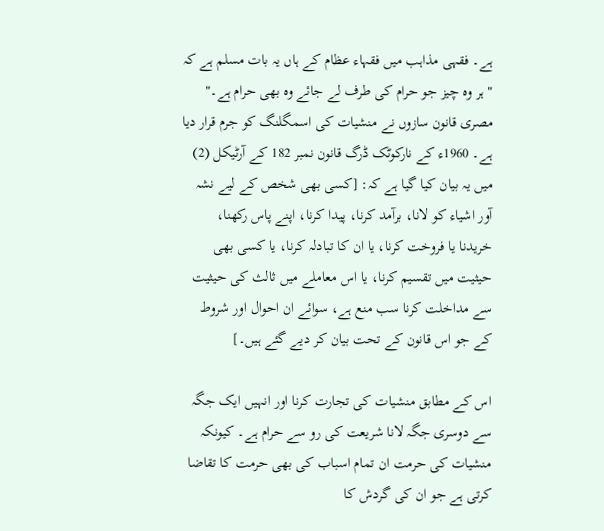ہے۔ فقہی مذاہب میں فقہاء عظام کے ہاں یہ بات مسلم ہے کہ "ہر وہ چیز جو حرام کی طرف لے جائے وہ بھی حرام ہے۔" مصری قانون سازوں نے منشیات کی اسمگلنگ کو جرم قرار دیا ہے۔ 1960ء کے نارکوٹک ڈرگ قانون نمبر 182 کے آرٹیکل (2) میں یہ بیان کیا گیا ہے کہ: [کسی بھی شخص کے لیے نشہ آور اشیاء کو لانا، برآمد کرنا، پیدا کرنا، اپنے پاس رکھنا، خریدنا یا فروخت کرنا، یا ان کا تبادلہ کرنا، یا کسی بھی حیثیت میں تقسیم کرنا، یا اس معاملے میں ثالث کی حیثیت سے مداخلت کرنا سب منع ہے، سوائے ان احوال اور شروط کے جو اس قانون کے تحت بیان کر دیے گئے ہیں۔]

اس کے مطابق منشیات کی تجارت کرنا اور انہیں ایک جگہ سے دوسری جگہ لانا شریعت کی رو سے حرام ہے۔ کیونکہ منشیات کی حرمت ان تمام اسباب کی بھی حرمت کا تقاضا کرتی ہے جو ان کی گردش کا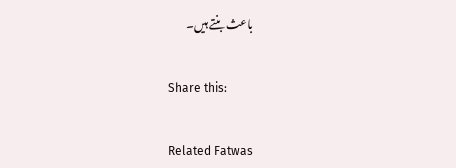باعث بنتے ہیں۔

Share this:

Related Fatwas